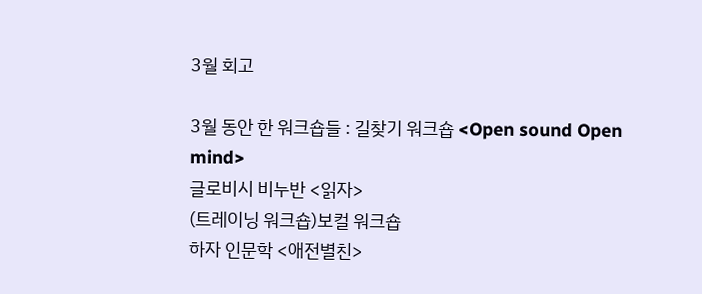3월 회고

3월 동안 한 워크숍들 : 길찾기 워크숍 <Open sound Open mind>
글로비시 비누반 <읽자>
(트레이닝 워크숍)보컬 워크숍
하자 인문학 <애전별친>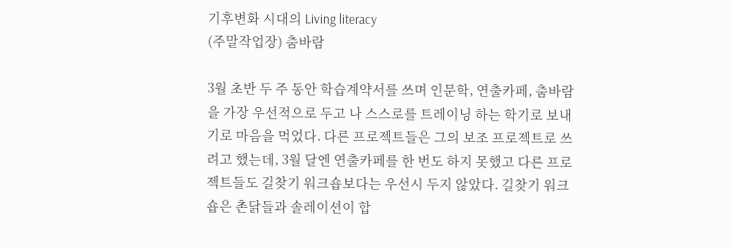기후변화 시대의 Living literacy
(주말작업장) 춤바람

3월 초반 두 주 동안 학습계약서를 쓰며 인문학, 연출카페, 춤바람을 가장 우선적으로 두고 나 스스로를 트레이닝 하는 학기로 보내기로 마음을 먹었다. 다른 프로젝트들은 그의 보조 프로젝트로 쓰려고 했는데, 3월 달엔 연출카페를 한 번도 하지 못했고 다른 프로젝트들도 길찾기 워크숍보다는 우선시 두지 않았다. 길찾기 워크숍은 촌닭들과 솔레이션이 합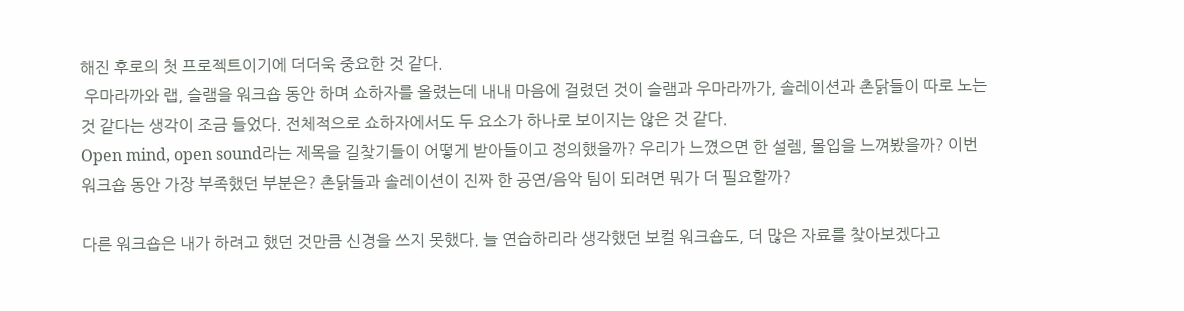해진 후로의 첫 프로젝트이기에 더더욱 중요한 것 같다.
 우마라까와 랩, 슬램을 워크숍 동안 하며 쇼하자를 올렸는데 내내 마음에 걸렸던 것이 슬램과 우마라까가, 솔레이션과 촌닭들이 따로 노는 것 같다는 생각이 조금 들었다. 전체적으로 쇼하자에서도 두 요소가 하나로 보이지는 않은 것 같다.
Open mind, open sound라는 제목을 길찾기들이 어떻게 받아들이고 정의했을까? 우리가 느꼈으면 한 설렘, 몰입을 느껴봤을까? 이번 워크숍 동안 가장 부족했던 부분은? 촌닭들과 솔레이션이 진짜 한 공연/음악 팀이 되려면 뭐가 더 필요할까?

다른 워크숍은 내가 하려고 했던 것만큼 신경을 쓰지 못했다. 늘 연습하리라 생각했던 보컬 워크숍도, 더 많은 자료를 찾아보겠다고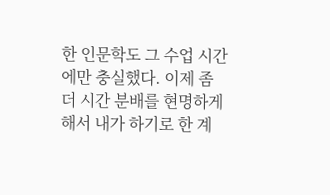한 인문학도 그 수업 시간에만 충실했다. 이제 좀 더 시간 분배를 현명하게 해서 내가 하기로 한 계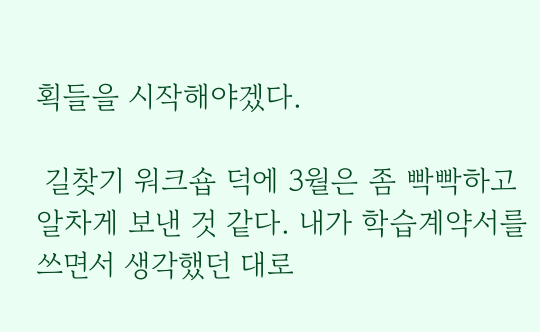획들을 시작해야겠다.

 길찾기 워크숍 덕에 3월은 좀 빡빡하고 알차게 보낸 것 같다. 내가 학습계약서를 쓰면서 생각했던 대로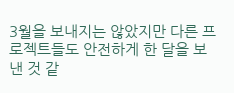3월을 보내지는 않았지만 다른 프로젝트들도 안전하게 한 달을 보낸 것 같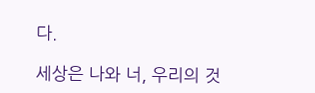다.

세상은 나와 너, 우리의 것